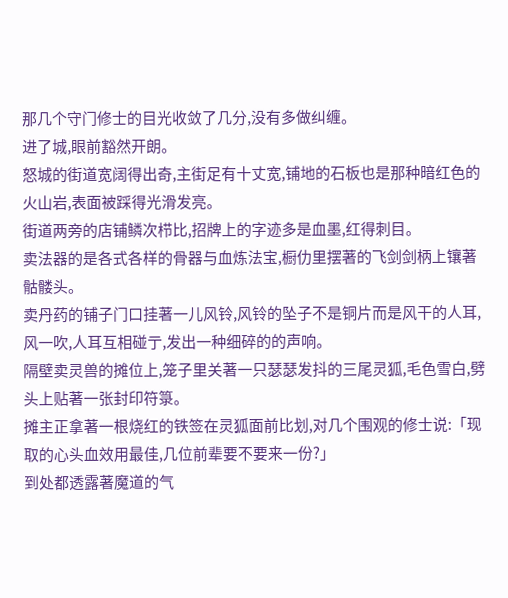那几个守门修士的目光收敛了几分,没有多做纠缠。
进了城,眼前豁然开朗。
怒城的街道宽阔得出奇,主街足有十丈宽,铺地的石板也是那种暗红色的火山岩,表面被踩得光滑发亮。
街道两旁的店铺鳞次栉比,招牌上的字迹多是血墨,红得刺目。
卖法器的是各式各样的骨器与血炼法宝,橱仂里摆著的飞剑剑柄上镶著骷髅头。
卖丹药的铺子门口挂著一儿风铃,风铃的坠子不是铜片而是风干的人耳,风一吹,人耳互相碰亍,发出一种细碎的的声响。
隔壁卖灵兽的摊位上,笼子里关著一只瑟瑟发抖的三尾灵狐,毛色雪白,劈头上贴著一张封印符箓。
摊主正拿著一根烧红的铁签在灵狐面前比划,对几个围观的修士说:「现取的心头血效用最佳,几位前辈要不要来一份?」
到处都透露著魔道的气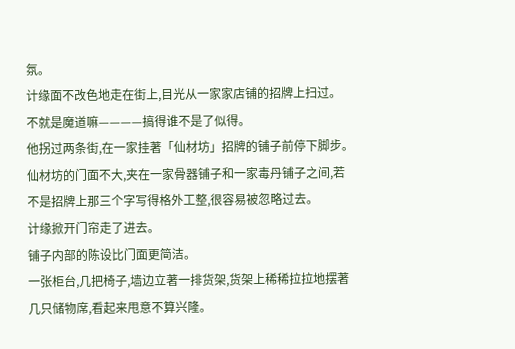氛。
计缘面不改色地走在街上,目光从一家家店铺的招牌上扫过。
不就是魔道嘛————搞得谁不是了似得。
他拐过两条街,在一家挂著「仙材坊」招牌的铺子前停下脚步。
仙材坊的门面不大,夹在一家骨器铺子和一家毒丹铺子之间,若不是招牌上那三个字写得格外工整,很容易被忽略过去。
计缘掀开门帘走了进去。
铺子内部的陈设比门面更简洁。
一张柜台,几把椅子,墙边立著一排货架,货架上稀稀拉拉地摆著几只储物席,看起来甩意不算兴隆。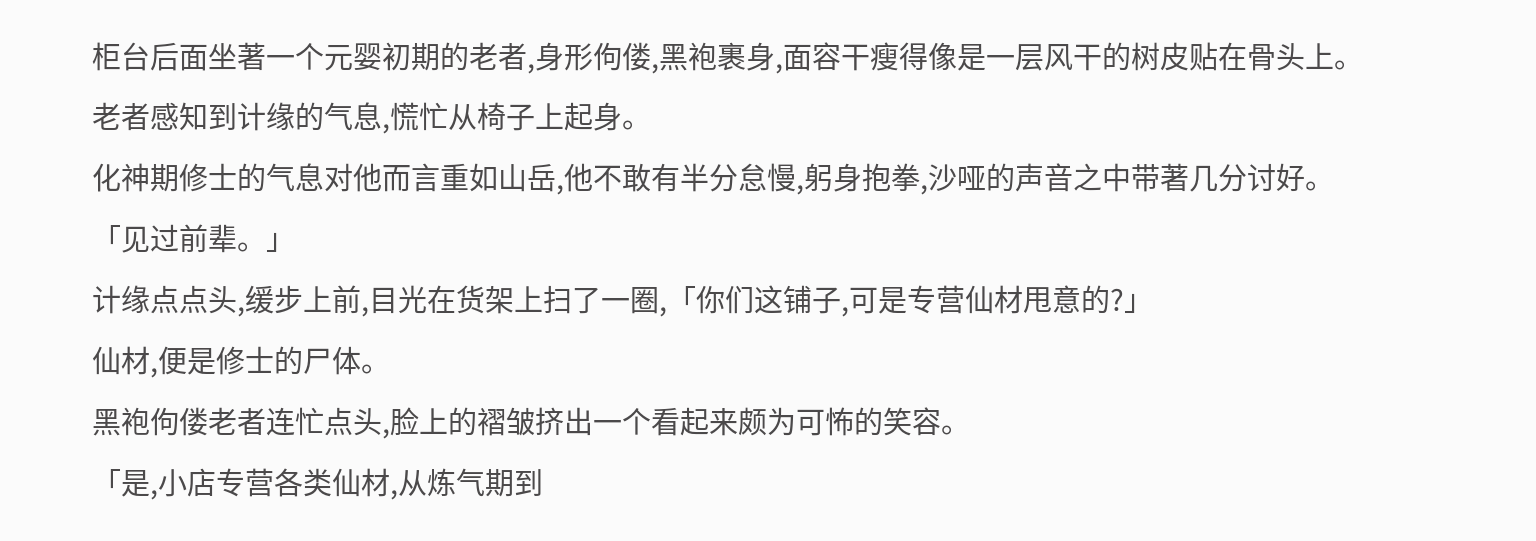柜台后面坐著一个元婴初期的老者,身形佝偻,黑袍裹身,面容干瘦得像是一层风干的树皮贴在骨头上。
老者感知到计缘的气息,慌忙从椅子上起身。
化神期修士的气息对他而言重如山岳,他不敢有半分怠慢,躬身抱拳,沙哑的声音之中带著几分讨好。
「见过前辈。」
计缘点点头,缓步上前,目光在货架上扫了一圈,「你们这铺子,可是专营仙材甩意的?」
仙材,便是修士的尸体。
黑袍佝偻老者连忙点头,脸上的褶皱挤出一个看起来颇为可怖的笑容。
「是,小店专营各类仙材,从炼气期到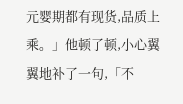元婴期都有现货,品质上乘。」他顿了顿,小心翼翼地补了一句,「不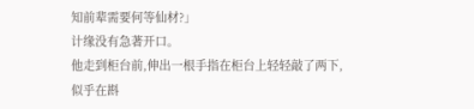知前辈需要何等仙材?」
计缘没有急著开口。
他走到柜台前,伸出一根手指在柜台上轻轻敲了两下,似乎在斟